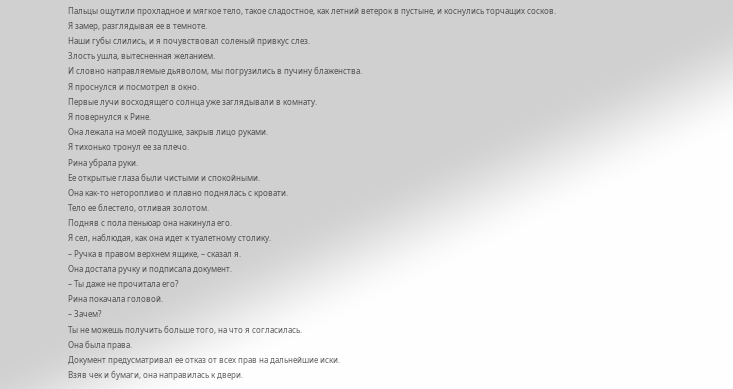Пальцы ощутили прохладное и мягкое тело, такое сладостное, как летний ветерок в пустыне, и коснулись торчащих сосков.
Я замер, разглядывая ее в темноте.
Наши губы слились, и я почувствовал соленый привкус слез.
Злость ушла, вытесненная желанием.
И словно направляемые дьяволом, мы погрузились в пучину блаженства.
Я проснулся и посмотрел в окно.
Первые лучи восходящего солнца уже заглядывали в комнату.
Я повернулся к Рине.
Она лежала на моей подушке, закрыв лицо руками.
Я тихонько тронул ее за плечо.
Рина убрала руки.
Ее открытые глаза были чистыми и спокойными.
Она как-то неторопливо и плавно поднялась с кровати.
Тело ее блестело, отливая золотом.
Подняв с пола пеньюар она накинула его.
Я сел, наблюдая, как она идет к туалетному столику.
– Ручка в правом верхнем ящике, – сказал я.
Она достала ручку и подписала документ.
– Ты даже не прочитала его?
Рина покачала головой.
– Зачем?
Ты не можешь получить больше того, на что я согласилась.
Она была права.
Документ предусматривал ее отказ от всех прав на дальнейшие иски.
Взяв чек и бумаги, она направилась к двери.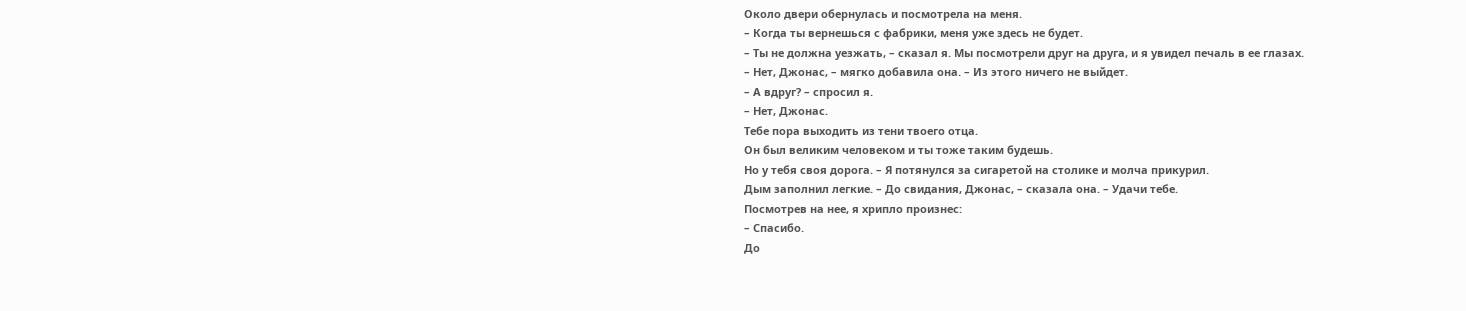Около двери обернулась и посмотрела на меня.
– Когда ты вернешься с фабрики, меня уже здесь не будет.
– Ты не должна уезжать, – сказал я. Мы посмотрели друг на друга, и я увидел печаль в ее глазах.
– Нет, Джонас, – мягко добавила она. – Из этого ничего не выйдет.
– А вдруг? – спросил я.
– Нет, Джонас.
Тебе пора выходить из тени твоего отца.
Он был великим человеком и ты тоже таким будешь.
Но у тебя своя дорога. – Я потянулся за сигаретой на столике и молча прикурил.
Дым заполнил легкие. – До свидания, Джонас, – сказала она. – Удачи тебе.
Посмотрев на нее, я хрипло произнес:
– Спасибо.
До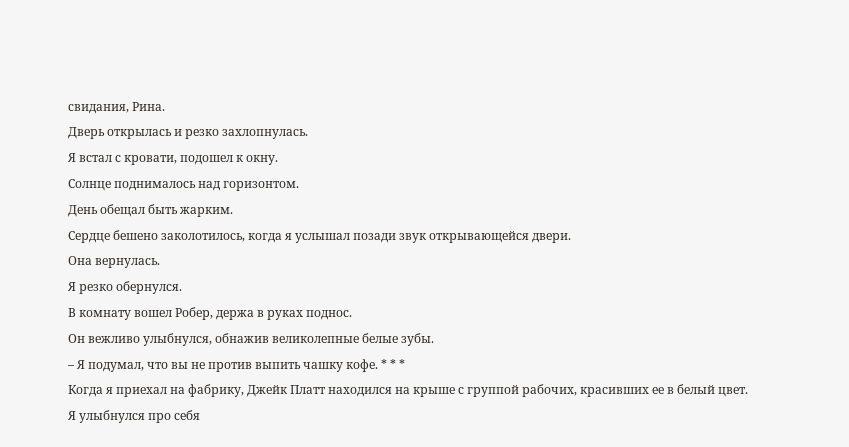свидания, Рина.
Дверь открылась и резко захлопнулась.
Я встал с кровати, подошел к окну.
Солнце поднималось над горизонтом.
День обещал быть жарким.
Сердце бешено заколотилось, когда я услышал позади звук открывающейся двери.
Она вернулась.
Я резко обернулся.
В комнату вошел Робер, держа в руках поднос.
Он вежливо улыбнулся, обнажив великолепные белые зубы.
– Я подумал, что вы не против выпить чашку кофе. * * *
Когда я приехал на фабрику, Джейк Платт находился на крыше с группой рабочих, красивших ее в белый цвет.
Я улыбнулся про себя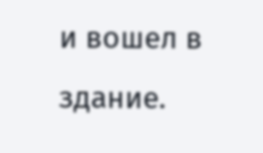и вошел в здание.